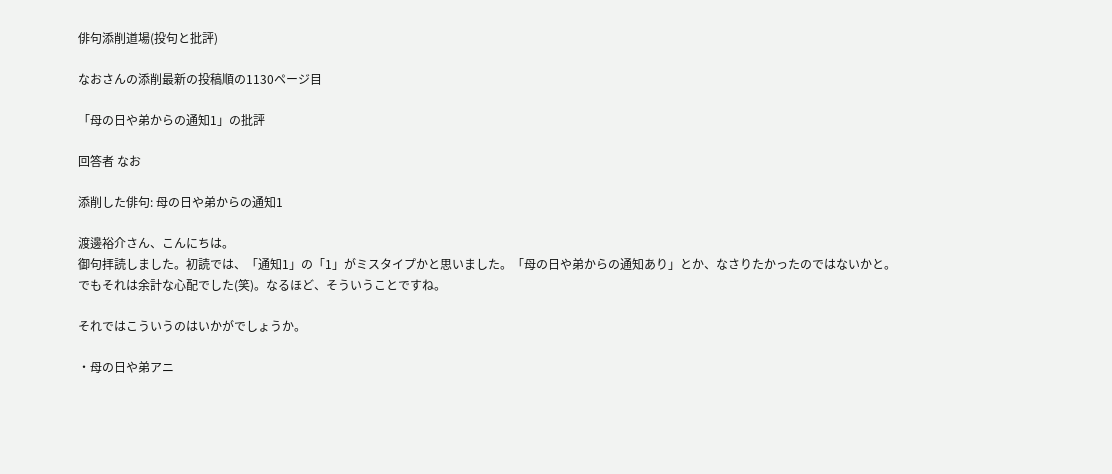俳句添削道場(投句と批評)

なおさんの添削最新の投稿順の1130ページ目

「母の日や弟からの通知1」の批評

回答者 なお

添削した俳句: 母の日や弟からの通知1

渡邊裕介さん、こんにちは。
御句拝読しました。初読では、「通知1」の「1」がミスタイプかと思いました。「母の日や弟からの通知あり」とか、なさりたかったのではないかと。
でもそれは余計な心配でした(笑)。なるほど、そういうことですね。

それではこういうのはいかがでしょうか。

・母の日や弟アニ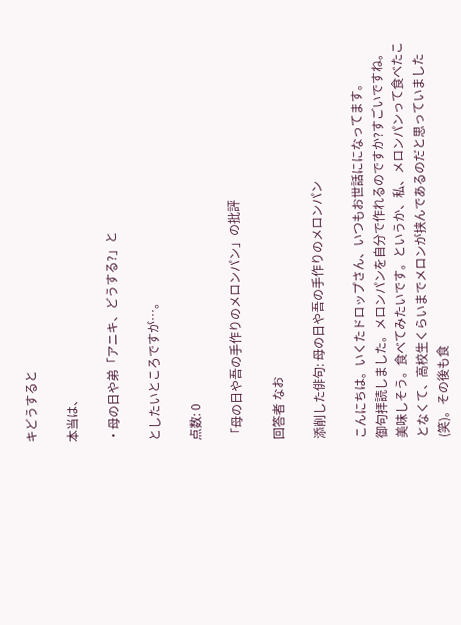キどうすると

本当は、

・母の日や弟「アニキ、どうする?」と

としたいところですが…。

点数: 0

「母の日や吾の手作りのメロンパン」の批評

回答者 なお

添削した俳句: 母の日や吾の手作りのメロンパン

こんにちは。いくたドロップさん、いつもお世話にになってます。
御句拝読しました。メロンパンを自分で作れるのですか?すごいですね。美味しそう。食べてみたいです。というか、私、メロンパンって食べたことなくて、高校生くらいまでメロンが挟んであるのだと思っていました(笑)。その後も食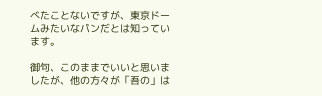べたことないですが、東京ドームみたいなパンだとは知っています。

御句、このままでいいと思いましたが、他の方々が「吾の」は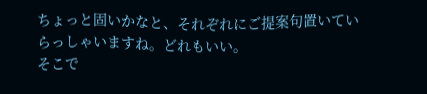ちょっと固いかなと、それぞれにご提案句置いていらっしゃいますね。どれもいい。
そこで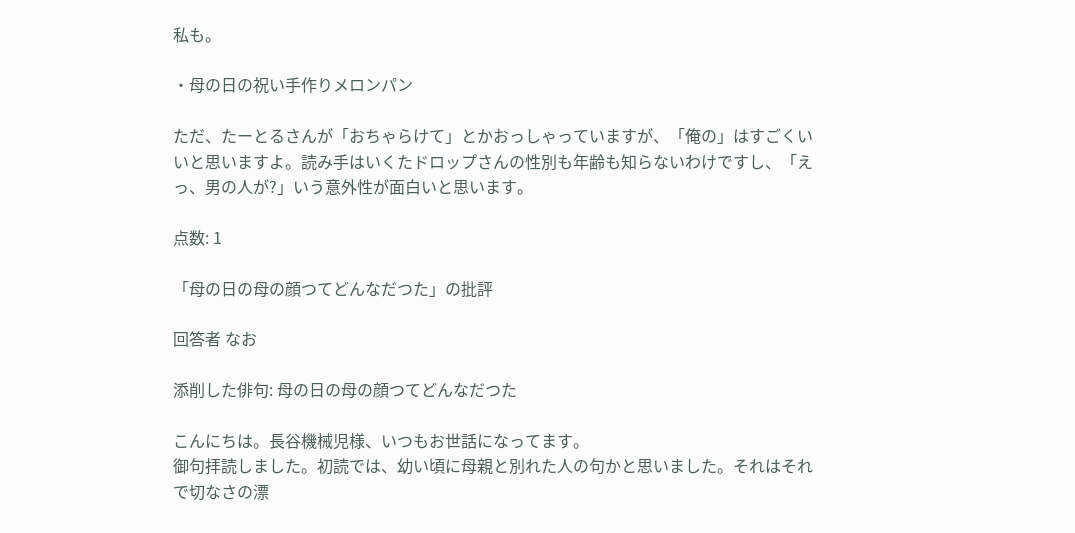私も。

・母の日の祝い手作りメロンパン

ただ、たーとるさんが「おちゃらけて」とかおっしゃっていますが、「俺の」はすごくいいと思いますよ。読み手はいくたドロップさんの性別も年齢も知らないわけですし、「えっ、男の人が?」いう意外性が面白いと思います。

点数: 1

「母の日の母の顔つてどんなだつた」の批評

回答者 なお

添削した俳句: 母の日の母の顔つてどんなだつた

こんにちは。長谷機械児様、いつもお世話になってます。
御句拝読しました。初読では、幼い頃に母親と別れた人の句かと思いました。それはそれで切なさの漂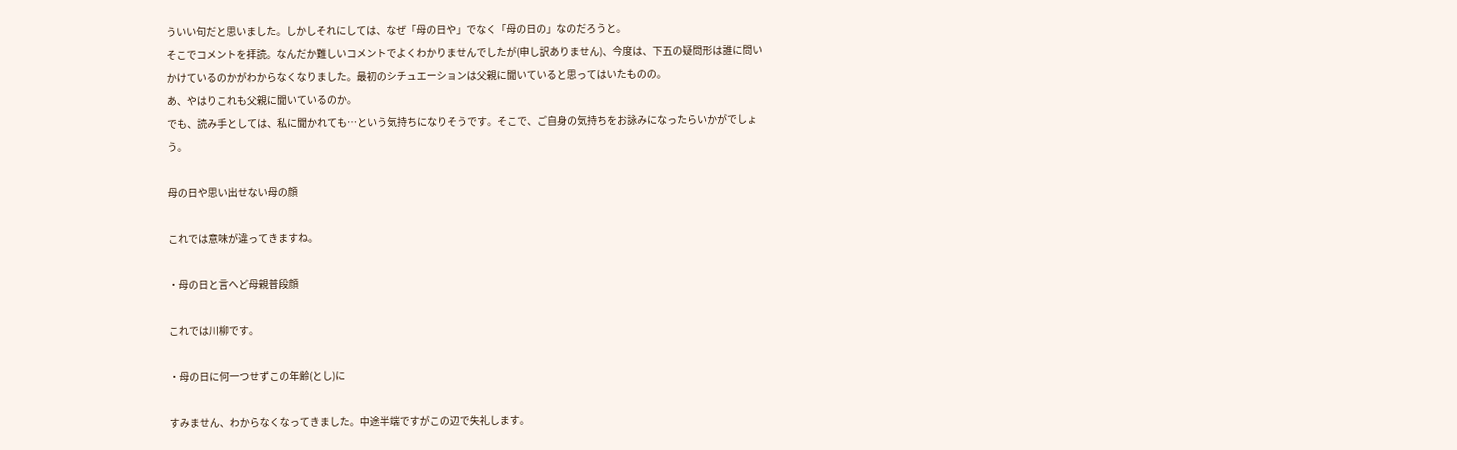ういい句だと思いました。しかしそれにしては、なぜ「母の日や」でなく「母の日の」なのだろうと。
そこでコメントを拝読。なんだか難しいコメントでよくわかりませんでしたが(申し訳ありません)、今度は、下五の疑問形は誰に問いかけているのかがわからなくなりました。最初のシチュエーションは父親に聞いていると思ってはいたものの。
あ、やはりこれも父親に聞いているのか。
でも、読み手としては、私に聞かれても…という気持ちになりそうです。そこで、ご自身の気持ちをお詠みになったらいかがでしょう。

母の日や思い出せない母の顔

これでは意味が違ってきますね。

・母の日と言へど母親普段顔

これでは川柳です。

・母の日に何一つせずこの年齢(とし)に

すみません、わからなくなってきました。中途半端ですがこの辺で失礼します。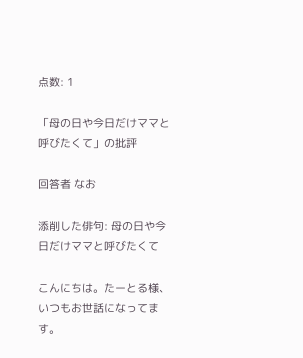点数: 1

「母の日や今日だけママと呼びたくて」の批評

回答者 なお

添削した俳句: 母の日や今日だけママと呼びたくて

こんにちは。たーとる様、いつもお世話になってます。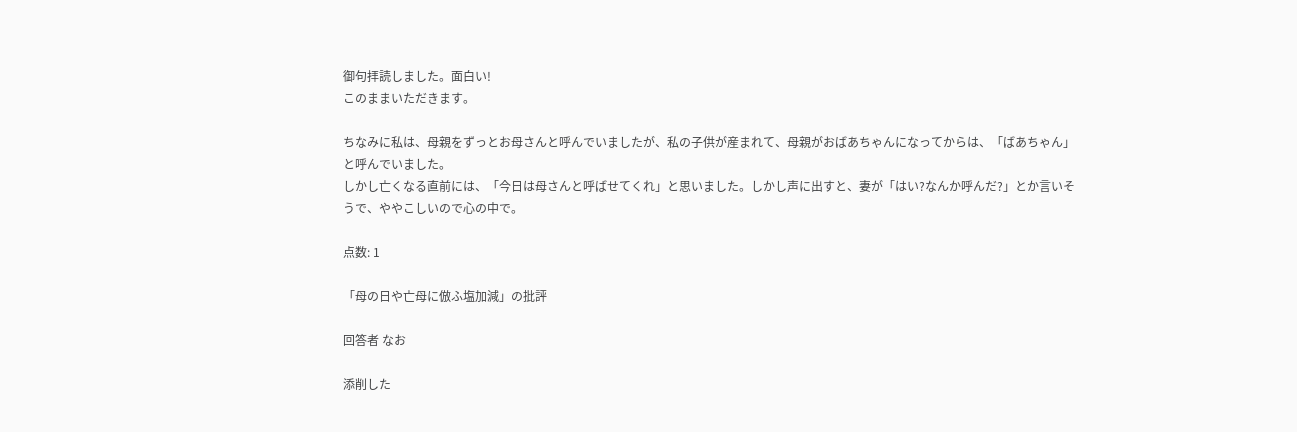御句拝読しました。面白い!
このままいただきます。

ちなみに私は、母親をずっとお母さんと呼んでいましたが、私の子供が産まれて、母親がおばあちゃんになってからは、「ばあちゃん」と呼んでいました。
しかし亡くなる直前には、「今日は母さんと呼ばせてくれ」と思いました。しかし声に出すと、妻が「はい?なんか呼んだ?」とか言いそうで、ややこしいので心の中で。

点数: 1

「母の日や亡母に倣ふ塩加減」の批評

回答者 なお

添削した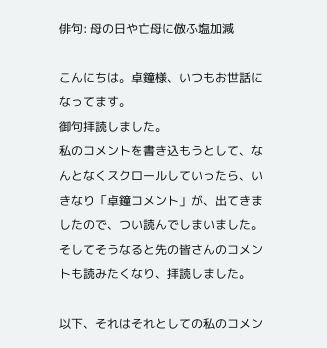俳句: 母の日や亡母に倣ふ塩加減

こんにちは。卓鐘様、いつもお世話になってます。
御句拝読しました。
私のコメントを書き込もうとして、なんとなくスクロールしていったら、いきなり「卓鐘コメント」が、出てきましたので、つい読んでしまいました。
そしてそうなると先の皆さんのコメントも読みたくなり、拝読しました。

以下、それはそれとしての私のコメン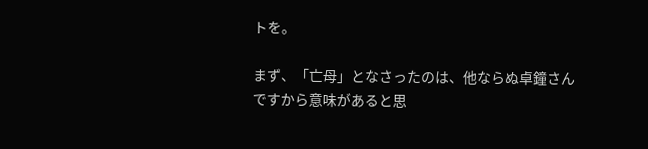トを。

まず、「亡母」となさったのは、他ならぬ卓鐘さんですから意味があると思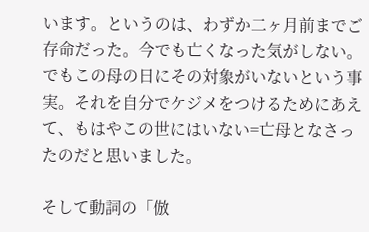います。というのは、わずか二ヶ月前までご存命だった。今でも亡くなった気がしない。でもこの母の日にその対象がいないという事実。それを自分でケジメをつけるためにあえて、もはやこの世にはいない=亡母となさったのだと思いました。

そして動詞の「倣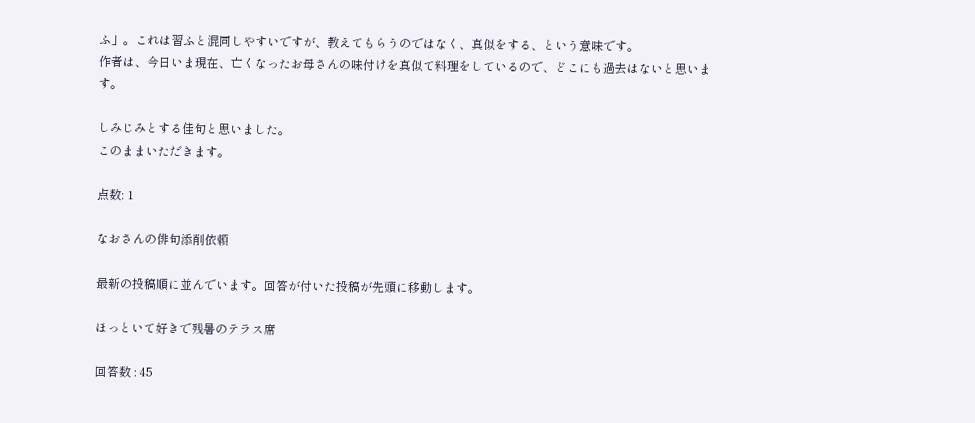ふ」。これは習ふと混同しやすいですが、教えてもらうのではなく、真似をする、という意味です。
作者は、今日いま現在、亡くなったお母さんの味付けを真似て料理をしているので、どこにも過去はないと思います。

しみじみとする佳句と思いました。
このままいただきます。

点数: 1

なおさんの俳句添削依頼

最新の投稿順に並んでいます。回答が付いた投稿が先頭に移動します。

ほっといて好きで残暑のテラス席

回答数 : 45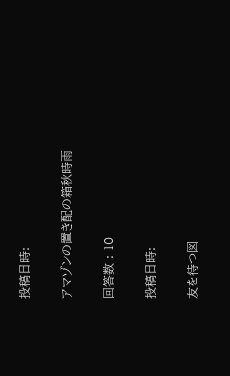投稿日時:

アマゾンの置き配の箱秋時雨

回答数 : 10

投稿日時:

友を待つ図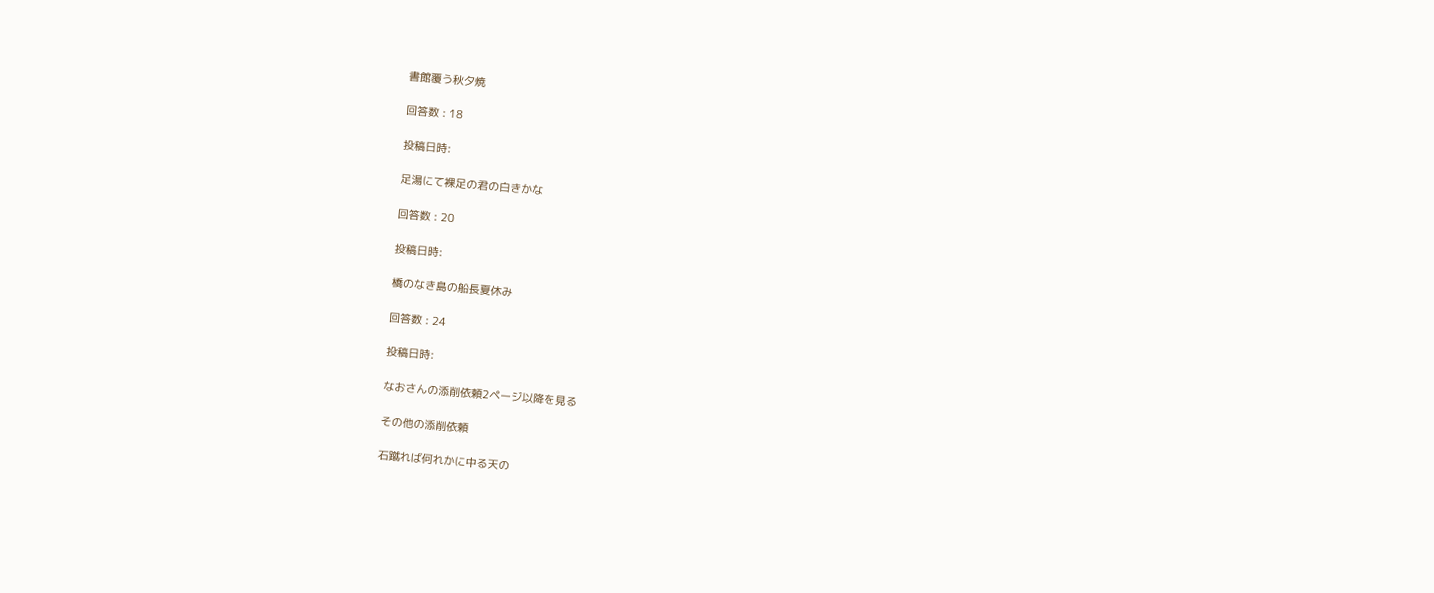書館覆う秋夕焼

回答数 : 18

投稿日時:

足湯にて裸足の君の白きかな

回答数 : 20

投稿日時:

橋のなき島の船長夏休み

回答数 : 24

投稿日時:

なおさんの添削依頼2ページ以降を見る

その他の添削依頼

石蹴れば何れかに中る天の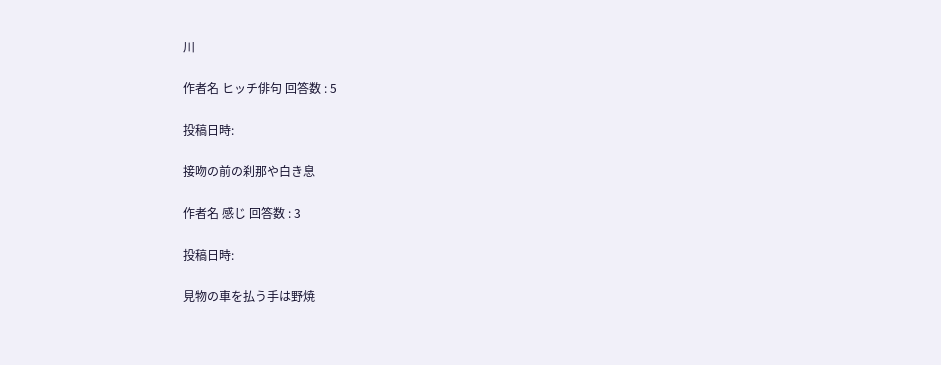川

作者名 ヒッチ俳句 回答数 : 5

投稿日時:

接吻の前の刹那や白き息

作者名 感じ 回答数 : 3

投稿日時:

見物の車を払う手は野焼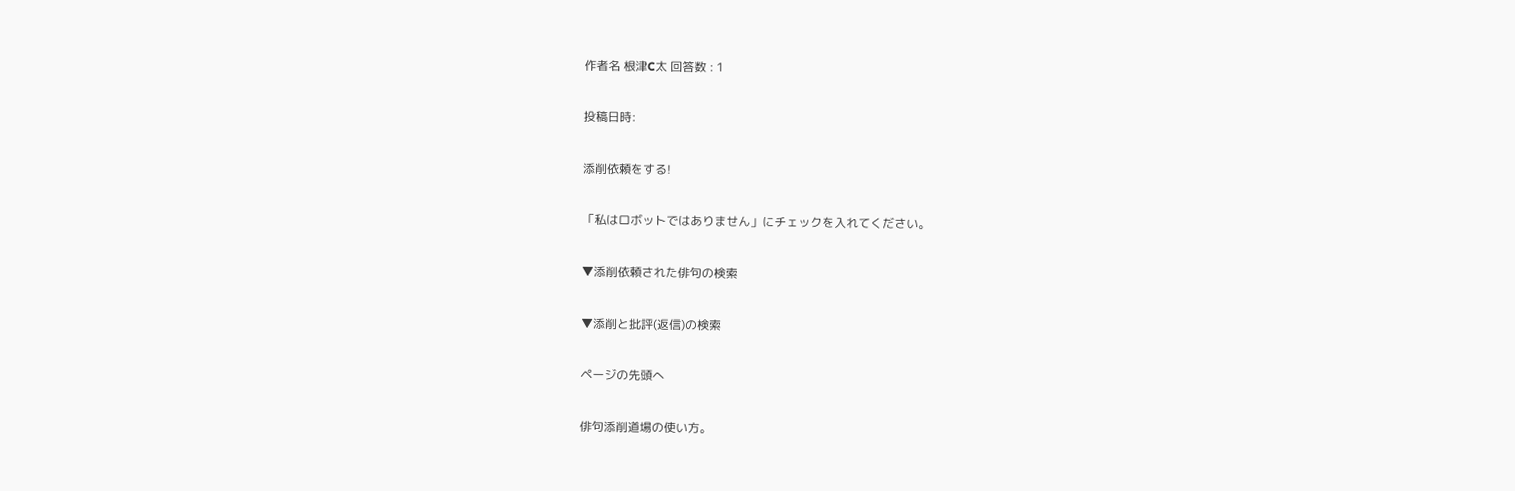作者名 根津C太 回答数 : 1

投稿日時:

添削依頼をする!

「私はロボットではありません」にチェックを入れてください。

▼添削依頼された俳句の検索

▼添削と批評(返信)の検索

ページの先頭へ

俳句添削道場の使い方。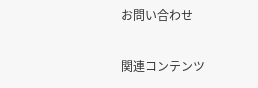お問い合わせ

関連コンテンツ